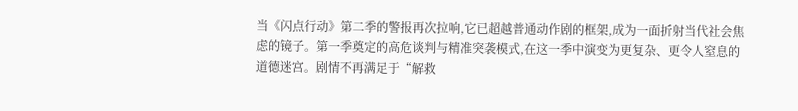当《闪点行动》第二季的警报再次拉响,它已超越普通动作剧的框架,成为一面折射当代社会焦虑的镜子。第一季奠定的高危谈判与精准突袭模式,在这一季中演变为更复杂、更令人窒息的道德迷宫。剧情不再满足于“解救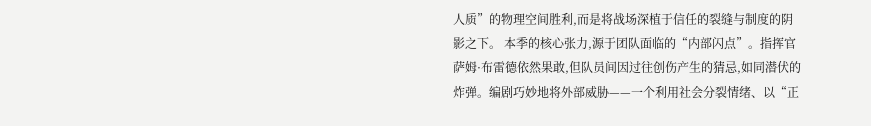人质”的物理空间胜利,而是将战场深植于信任的裂缝与制度的阴影之下。 本季的核心张力,源于团队面临的“内部闪点”。指挥官萨姆·布雷德依然果敢,但队员间因过往创伤产生的猜忌,如同潜伏的炸弹。编剧巧妙地将外部威胁——一个利用社会分裂情绪、以“正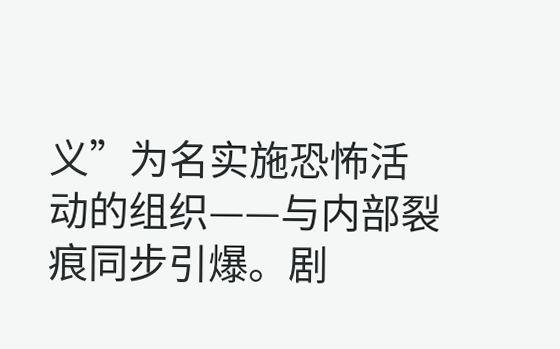义”为名实施恐怖活动的组织——与内部裂痕同步引爆。剧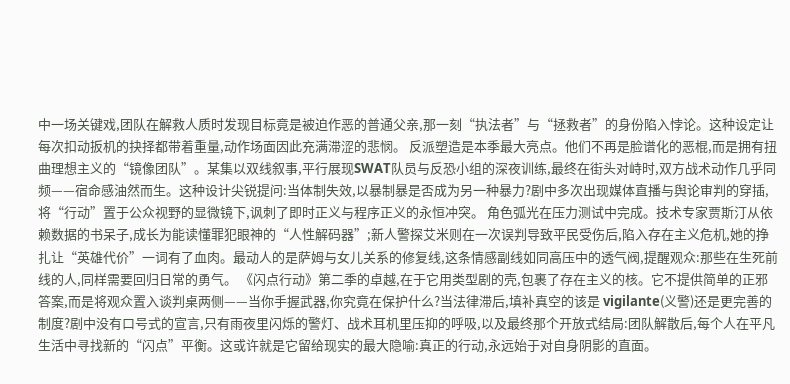中一场关键戏,团队在解救人质时发现目标竟是被迫作恶的普通父亲,那一刻“执法者”与“拯救者”的身份陷入悖论。这种设定让每次扣动扳机的抉择都带着重量,动作场面因此充满滞涩的悲悯。 反派塑造是本季最大亮点。他们不再是脸谱化的恶棍,而是拥有扭曲理想主义的“镜像团队”。某集以双线叙事,平行展现SWAT队员与反恐小组的深夜训练,最终在街头对峙时,双方战术动作几乎同频——宿命感油然而生。这种设计尖锐提问:当体制失效,以暴制暴是否成为另一种暴力?剧中多次出现媒体直播与舆论审判的穿插,将“行动”置于公众视野的显微镜下,讽刺了即时正义与程序正义的永恒冲突。 角色弧光在压力测试中完成。技术专家贾斯汀从依赖数据的书呆子,成长为能读懂罪犯眼神的“人性解码器”;新人警探艾米则在一次误判导致平民受伤后,陷入存在主义危机,她的挣扎让“英雄代价”一词有了血肉。最动人的是萨姆与女儿关系的修复线,这条情感副线如同高压中的透气阀,提醒观众:那些在生死前线的人,同样需要回归日常的勇气。 《闪点行动》第二季的卓越,在于它用类型剧的壳,包裹了存在主义的核。它不提供简单的正邪答案,而是将观众置入谈判桌两侧——当你手握武器,你究竟在保护什么?当法律滞后,填补真空的该是 vigilante(义警)还是更完善的制度?剧中没有口号式的宣言,只有雨夜里闪烁的警灯、战术耳机里压抑的呼吸,以及最终那个开放式结局:团队解散后,每个人在平凡生活中寻找新的“闪点”平衡。这或许就是它留给现实的最大隐喻:真正的行动,永远始于对自身阴影的直面。